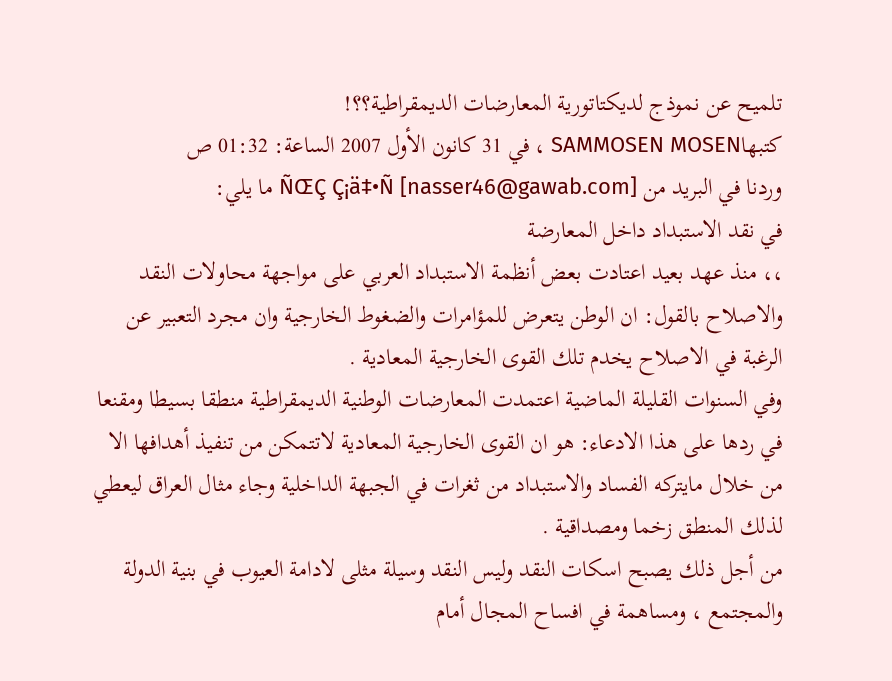تلميح عن نموذج لديكتاتورية المعارضات الديمقراطية؟؟!
كتبهاSAMMOSEN MOSEN ، في 31 كانون الأول 2007 الساعة: 01:32 ص
وردنا في البريد من ÑŒÇ Ç¡ä‡•Ñ [nasser46@gawab.com] ما يلي:
في نقد الاستبداد داخل المعارضة
،، منذ عهد بعيد اعتادت بعض أنظمة الاستبداد العربي على مواجهة محاولات النقد والاصلاح بالقول: ان الوطن يتعرض للمؤامرات والضغوط الخارجية وان مجرد التعبير عن الرغبة في الاصلاح يخدم تلك القوى الخارجية المعادية .
وفي السنوات القليلة الماضية اعتمدت المعارضات الوطنية الديمقراطية منطقا بسيطا ومقنعا في ردها على هذا الادعاء: هو ان القوى الخارجية المعادية لاتتمكن من تنفيذ أهدافها الا من خلال مايتركه الفساد والاستبداد من ثغرات في الجبهة الداخلية وجاء مثال العراق ليعطي لذلك المنطق زخما ومصداقية .
من أجل ذلك يصبح اسكات النقد وليس النقد وسيلة مثلى لادامة العيوب في بنية الدولة والمجتمع ، ومساهمة في افساح المجال أمام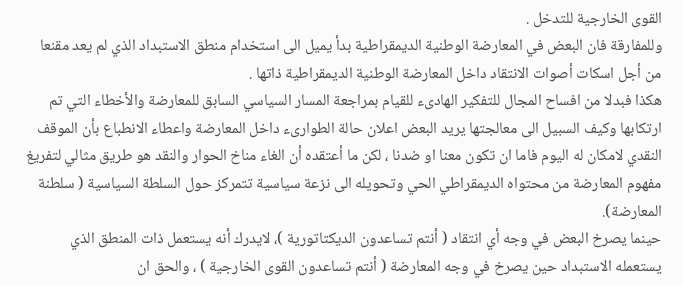القوى الخارجية للتدخل .
وللمفارقة فان البعض في المعارضة الوطنية الديمقراطية بدأ يميل الى استخدام منطق الاستبداد الذي لم يعد مقنعا من أجل اسكات أصوات الانتقاد داخل المعارضة الوطنية الديمقراطية ذاتها .
هكذا فبدلا من افساح المجال للتفكير الهادىء للقيام بمراجعة المسار السياسي السابق للمعارضة والأخطاء التي تم ارتكابها وكيف السبيل الى معالجتها يريد البعض اعلان حالة الطوارىء داخل المعارضة واعطاء الانطباع بأن الموقف النقدي لامكان له اليوم فاما ان تكون معنا او ضدنا ، لكن ما أعتقده أن الغاء مناخ الحوار والنقد هو طريق مثالي لتفريغ مفهوم المعارضة من محتواه الديمقراطي الحي وتحويله الى نزعة سياسية تتمركز حول السلطة السياسية ( سلطنة المعارضة).
حينما يصرخ البعض في وجه أي انتقاد ( أنتم تساعدون الديكتاتورية )، لايدرك أنه يستعمل ذات المنطق الذي يستعمله الاستبداد حين يصرخ في وجه المعارضة ( أنتم تساعدون القوى الخارجية ) ، والحق ان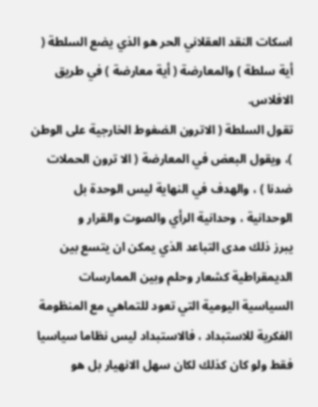اسكات النقد العقلاني الحر هو الذي يضع السلطة ( أية سلطة ) والمعارضة ( أية معارضة ) في طريق الافلاس.
تقول السلطة ( الاترون الضغوط الخارجية على الوطن )، ويقول البعض في المعارضة ( الا ترون الحملات ضدنا ) ، والهدف في النهاية ليس الوحدة بل الوحدانية ، وحدانية الرأي والصوت والقرار و
يبرز ذلك مدى التباعد الذي يمكن ان يتسع بين الديمقراطية كشعار وحلم وبين الممارسات السياسية اليومية التي تعود للتماهي مع المنظومة الفكرية للاستبداد ، فالاستبداد ليس نظاما سياسيا فقط ولو كان كذلك لكان سهل الانهيار بل هو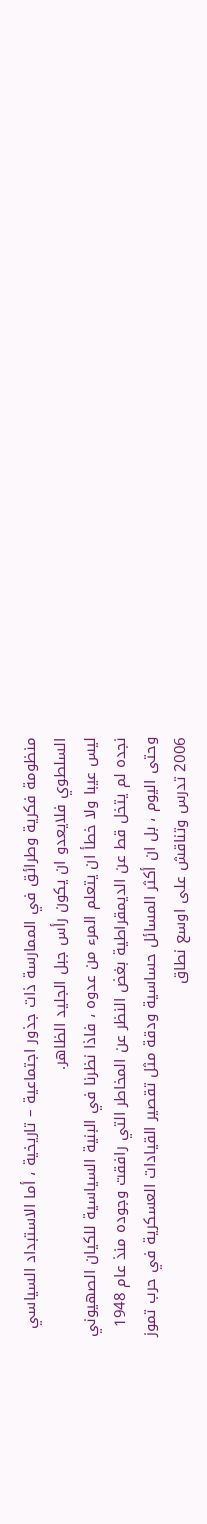منظومة فكرية وطرائق في الممارسة ذات جذور اجتماعية – تاريخية ، أما الاستبداد السياسي السلطوي فلايعدو ان يكون رأس جبل الجليد الظاهر.
ليس عيبا ولا خطأ ان يتعلم المرء من عدوه ، فاذا نظرنا في البنية السياسية للكيان الصهيوني نجده لم يتخل قط عن الديمقراطية بغض النظر عن المخاطر التي رافقت وجوده منذ عام 1948 وحتى اليوم ، بل ان أكثر المسائل حساسية ودقة مثل تقصير القيادات العسكرية في حرب تموز 2006 تدرس وتناقش على اوسع نطاق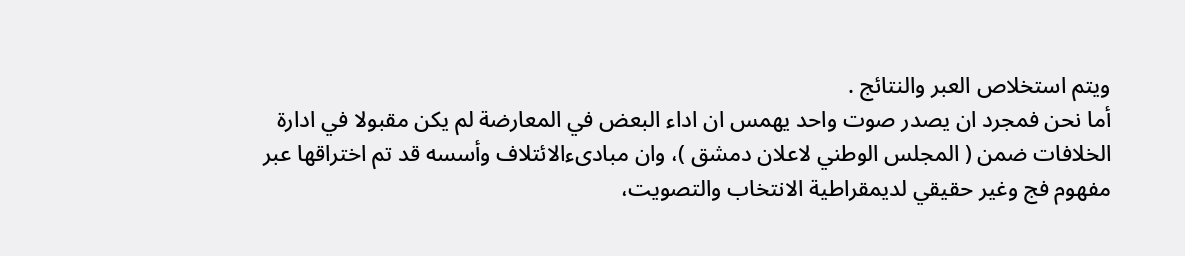ويتم استخلاص العبر والنتائج .
أما نحن فمجرد ان يصدر صوت واحد يهمس ان اداء البعض في المعارضة لم يكن مقبولا في ادارة الخلافات ضمن ( المجلس الوطني لاعلان دمشق )، وان مبادىءالائتلاف وأسسه قد تم اختراقها عبر مفهوم فج وغير حقيقي لديمقراطية الانتخاب والتصويت،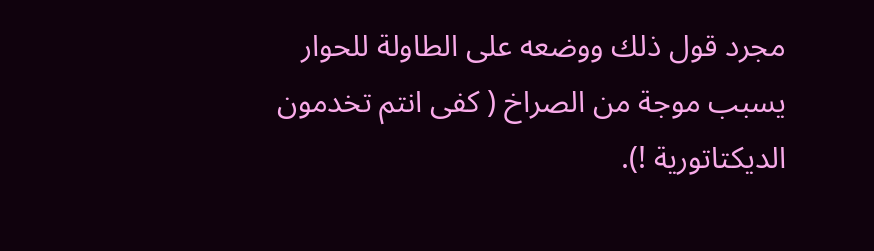مجرد قول ذلك ووضعه على الطاولة للحوار يسبب موجة من الصراخ ( كفى انتم تخدمون الديكتاتورية !).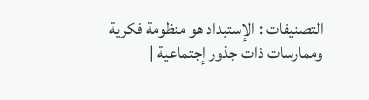التصنيفات : الإستبداد هو منظومة فكرية وممارسات ذات جذور إجتماعية |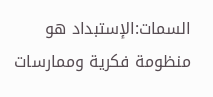السمات:الإستبداد هو منظومة فكرية وممارسات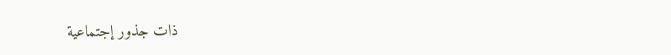ذات جذور إجتماعية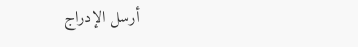أرسل الإدراج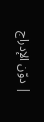| دوّن الإدراج